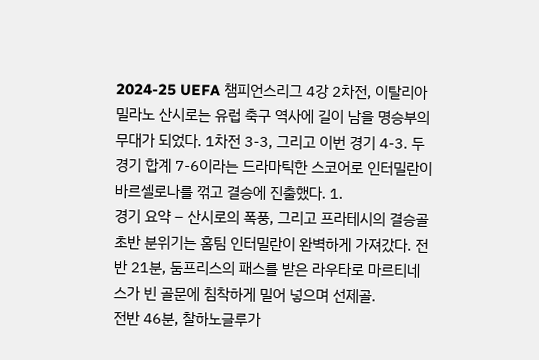2024-25 UEFA 챔피언스리그 4강 2차전, 이탈리아 밀라노 산시로는 유럽 축구 역사에 길이 남을 명승부의 무대가 되었다. 1차전 3-3, 그리고 이번 경기 4-3. 두 경기 합계 7-6이라는 드라마틱한 스코어로 인터밀란이 바르셀로나를 꺾고 결승에 진출했다. 1.
경기 요약 – 산시로의 폭풍, 그리고 프라테시의 결승골 초반 분위기는 홈팀 인터밀란이 완벽하게 가져갔다. 전반 21분, 둠프리스의 패스를 받은 라우타로 마르티네스가 빈 골문에 침착하게 밀어 넣으며 선제골.
전반 46분, 찰하노글루가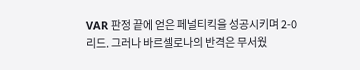VAR 판정 끝에 얻은 페널티킥을 성공시키며 2-0 리드. 그러나 바르셀로나의 반격은 무서웠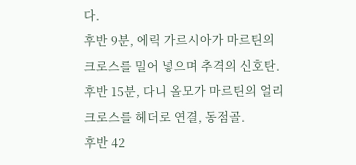다.
후반 9분, 에릭 가르시아가 마르틴의 크로스를 밀어 넣으며 추격의 신호탄. 후반 15분, 다니 올모가 마르틴의 얼리 크로스를 헤더로 연결, 동점골.
후반 42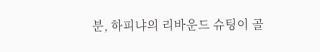분, 하피냐의 리바운드 슈팅이 골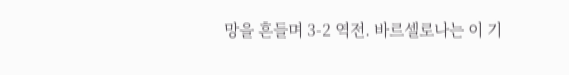망을 흔들며 3-2 역전. 바르셀로나는 이 기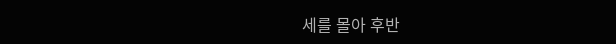세를 몰아 후반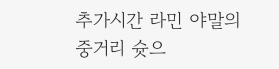추가시간 라민 야말의 중거리 슛으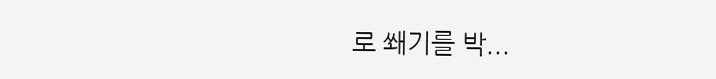로 쐐기를 박...